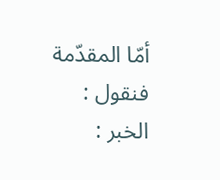أمّا المقدّمة
فنقول :
الخبر :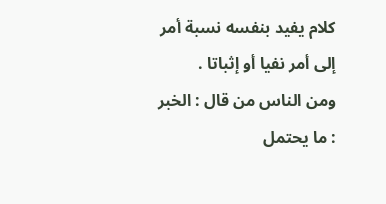كلام يفيد بنفسه نسبة أمر إلى أمر نفيا أو إثباتا .
ومن الناس من قال : الخبر : ما يحتمل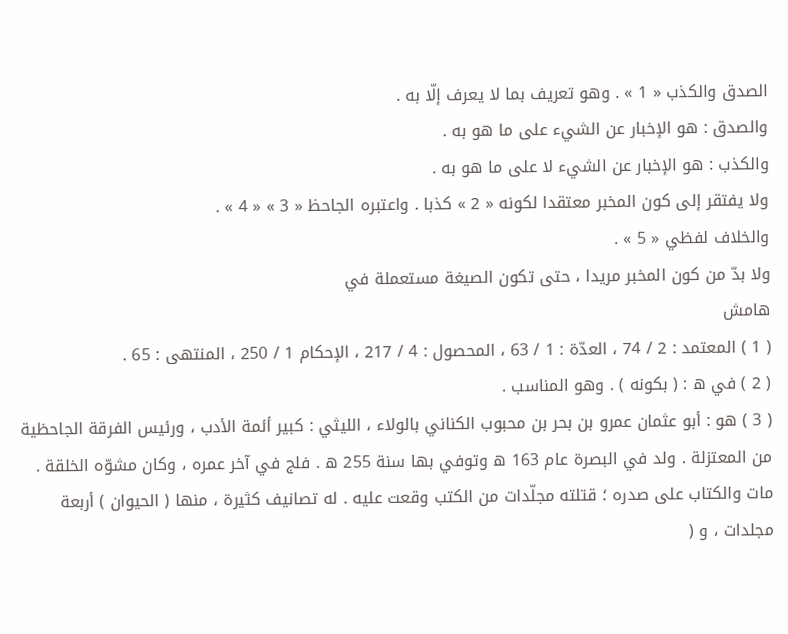الصدق والكذب « 1 » . وهو تعريف بما لا يعرف إلّا به .
والصدق : هو الإخبار عن الشيء على ما هو به .
والكذب : هو الإخبار عن الشيء لا على ما هو به .
ولا يفتقر إلى كون المخبر معتقدا لكونه « 2 » كذبا . واعتبره الجاحظ « 3 » « 4 » .
والخلاف لفظي « 5 » .
ولا بدّ من كون المخبر مريدا ، حتى تكون الصيغة مستعملة في
هامش
( 1 ) المعتمد : 2 / 74 ، العدّة : 1 / 63 ، المحصول : 4 / 217 ، الإحكام 1 / 250 ، المنتهى : 65 .
( 2 ) في ه : ( بكونه ) . وهو المناسب .
( 3 ) هو : أبو عثمان عمرو بن بحر بن محبوب الكناني بالولاء ، الليثي : كبير أئمة الأدب ، ورئيس الفرقة الجاحظية من المعتزلة . ولد في البصرة عام 163 ه وتوفي بها سنة 255 ه . فلج في آخر عمره ، وكان مشوّه الخلقة . مات والكتاب على صدره ؛ قتلته مجلّدات من الكتب وقعت عليه . له تصانيف كثيرة ، منها ( الحيوان ) أربعة مجلدات ، و (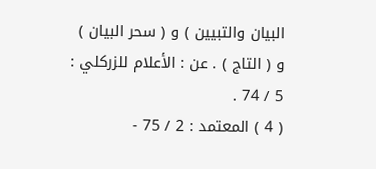البيان والتبيين ) و ( سحر البيان ) و ( التاج ) . عن : الأعلام للزركلي :
5 / 74 .
( 4 ) المعتمد : 2 / 75 -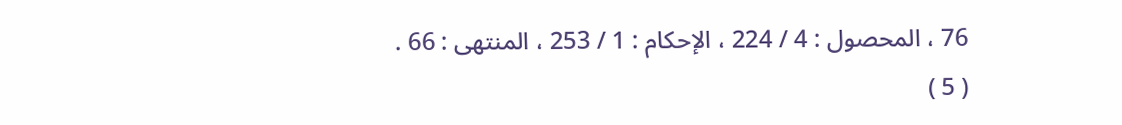76 ، المحصول : 4 / 224 ، الإحكام : 1 / 253 ، المنتهى : 66 .
( 5 )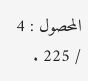المحصول : 4 / 225 .